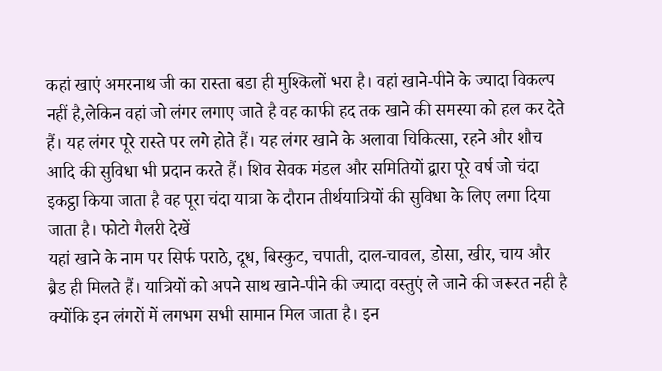कहां खाएं अमरनाथ जी का रास्ता बडा ही मुश्किलों भरा है। वहां खाने-पीने के ज्यादा विकल्प नहीं है,लेकिन वहां जो लंगर लगाए जाते है वह काफी हद तक खाने की समस्या को हल कर देते हैं। यह लंगर पूरे रास्ते पर लगे होते हैं। यह लंगर खाने के अलावा चिकित्सा, रहने और शौच आदि की सुविधा भी प्रदान करते हैं। शिव सेवक मंडल और समितियों द्वारा पूरे वर्ष जो चंदा इकट्ठा किया जाता है वह पूरा चंदा यात्रा के दौरान तीर्थयात्रियों की सुविधा के लिए लगा दिया जाता है। फोटो गैलरी देखें
यहां खाने के नाम पर सिर्फ पराठे, दूध, बिस्कुट, चपाती, दाल-चावल, डोसा, खीर, चाय और ब्रैड ही मिलते हैं। यात्रियों को अपने साथ खाने-पीने की ज्यादा वस्तुएं ले जाने की जरूरत नही है क्योंकि इन लंगरों में लगभग सभी सामान मिल जाता है। इन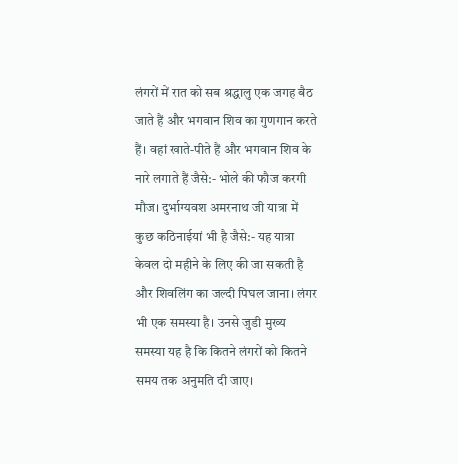लंगरों में रात को सब श्रद्धालु एक जगह बैठ जाते हैं और भगवान शिव का गुणगान करते हैं। वहां खाते-पीते हैं और भगवान शिव के नारे लगाते हैं जैसे:- भोले की फौज करगी मौज। दुर्भाग्यवश अमरनाथ जी यात्रा में कुछ कठिनाईयां भी है जैसे:- यह यात्रा केवल दो महीने के लिए की जा सकती है और शिवलिंग का जल्दी पिघल जाना। लंगर भी एक समस्या है। उनसे जुडी मुख्य समस्या यह है कि कितने लंगरों को कितने समय तक अनुमति दी जाए।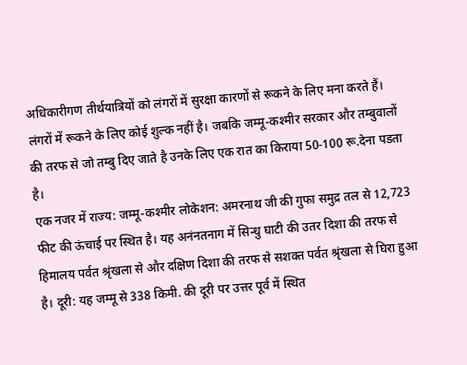अधिकारीगण तीर्थयात्रियों को लंगरों में सुरक्षा कारणों से रूकने के लिए मना करते हैं। लंगरों में रूकने के लिए कोई शुल्क नहीं है। जबकि जम्मू-कश्मीर सरकार और तम्बुवालों की तरफ से जो तम्बु दिए जाते है उनके लिए एक रात का किराया 50-100 रू.देना पडता है।
एक नजर में राज्य: जम्मू-कश्मीर लोकेशन: अमरनाथ जी की गुफा समुद्र तल से 12,723 फीट की ऊंचाई पर स्थित है। यह अनंनतनाग में सिन्धु घाटी की उतर दिशा की तरफ से हिमालय पर्वत श्रृंखला से और दक्षिण दिशा की तरफ से सशक्त पर्वत श्रृंखला से घिरा हुआ है। दूरी: यह जम्मू से 338 किमी. की दूरी पर उत्तर पूर्व में स्थित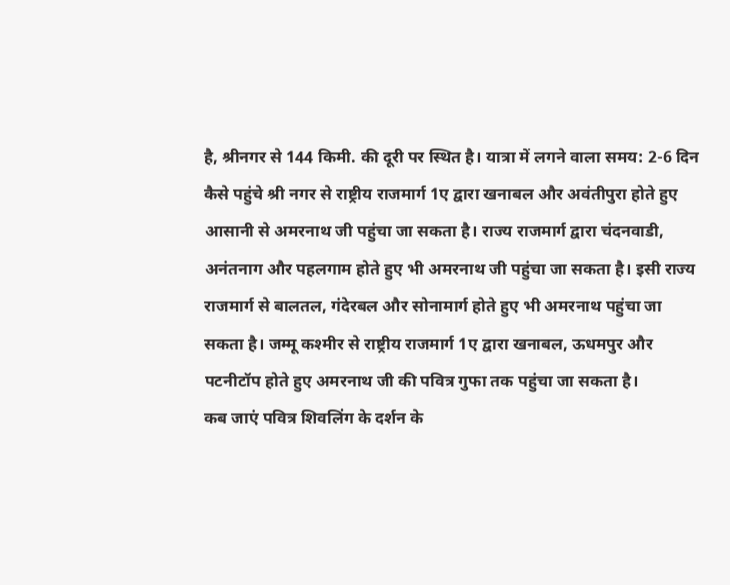है, श्रीनगर से 144 किमी. की दूरी पर स्थित है। यात्रा में लगने वाला समय: 2-6 दिन
कैसे पहुंचे श्री नगर से राष्ट्रीय राजमार्ग 1ए द्वारा खनाबल और अवंतीपुरा होते हुए आसानी से अमरनाथ जी पहुंचा जा सकता है। राज्य राजमार्ग द्वारा चंदनवाडी, अनंतनाग और पहलगाम होते हुए भी अमरनाथ जी पहुंचा जा सकता है। इसी राज्य राजमार्ग से बालतल, गंदेरबल और सोनामार्ग होते हुए भी अमरनाथ पहुंचा जा सकता है। जम्मू कश्मीर से राष्ट्रीय राजमार्ग 1ए द्वारा खनाबल, ऊधमपुर और पटनीटॉप होते हुए अमरनाथ जी की पवित्र गुफा तक पहुंचा जा सकता है।
कब जाएं पवित्र शिवलिंग के दर्शन के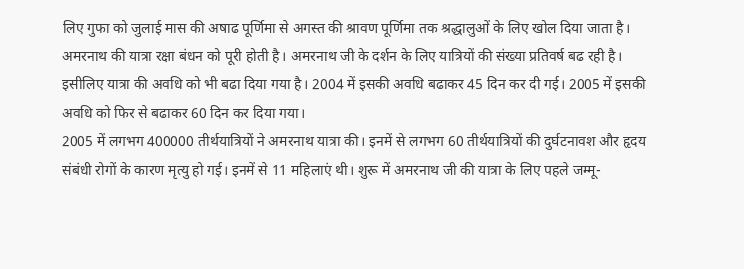लिए गुफा को जुलाई मास की अषाढ पूर्णिमा से अगस्त की श्रावण पूर्णिमा तक श्रद्धालुओं के लिए खोल दिया जाता है। अमरनाथ की यात्रा रक्षा बंधन को पूरी होती है। अमरनाथ जी के दर्शन के लिए यात्रियों की संख्या प्रतिवर्ष बढ रही है। इसीलिए यात्रा की अवधि को भी बढा दिया गया है। 2004 में इसकी अवधि बढाकर 45 दिन कर दी गई। 2005 में इसकी अवधि को फिर से बढाकर 60 दिन कर दिया गया।
2005 में लगभग 400000 तीर्थयात्रियों ने अमरनाथ यात्रा की। इनमें से लगभग 60 तीर्थयात्रियों की दुर्घटनावश और हृदय संबंधी रोगों के कारण मृत्यु हो गई। इनमें से 11 महिलाएं थी। शुरू में अमरनाथ जी की यात्रा के लिए पहले जम्मू-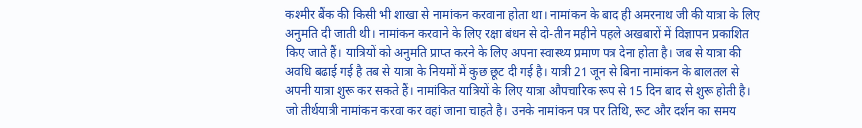कश्मीर बैंक की किसी भी शाखा से नामांकन करवाना होता था। नामांकन के बाद ही अमरनाथ जी की यात्रा के लिए अनुमति दी जाती थी। नामांकन करवाने के लिए रक्षा बंधन से दो-तीन महीने पहले अखबारों में विज्ञापन प्रकाशित किए जाते हैं। यात्रियों को अनुमति प्राप्त करने के लिए अपना स्वास्थ्य प्रमाण पत्र देना होता है। जब से यात्रा की अवधि बढाई गई है तब से यात्रा के नियमों में कुछ छूट दी गई है। यात्री 21 जून से बिना नामांकन के बालतल से अपनी यात्रा शुरू कर सकते हैं। नामांकित यात्रियों के लिए यात्रा औपचारिक रूप से 15 दिन बाद से शुरू होती है।
जो तीर्थयात्री नामांकन करवा कर वहां जाना चाहते है। उनके नामांकन पत्र पर तिथि, रूट और दर्शन का समय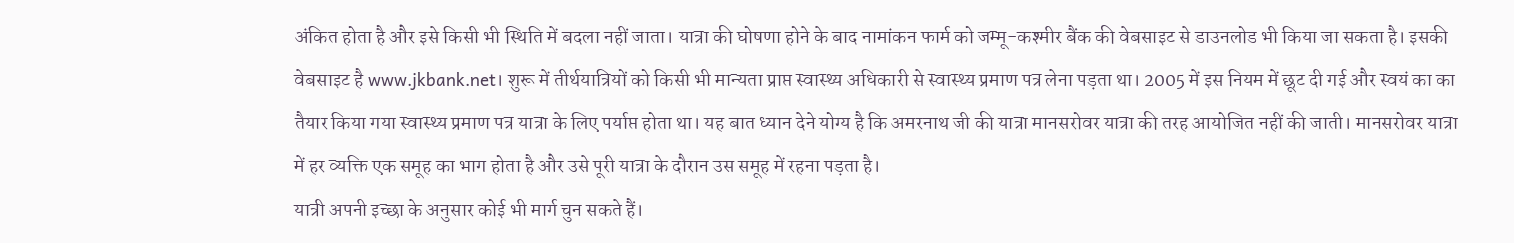अंकित होता है और इसे किसी भी स्थिति में बदला नहीं जाता। यात्रा की घोषणा होने के बाद नामांकन फार्म को जम्मू-कश्मीर बैंक की वेबसाइट से डाउनलोड भी किया जा सकता है। इसकी वेबसाइट है www.jkbank.net। शुरू में तीर्थयात्रियों को किसी भी मान्यता प्राप्त स्वास्थ्य अधिकारी से स्वास्थ्य प्रमाण पत्र लेना पड़ता था। 2005 में इस नियम में छूट दी गई और स्वयं का का तैयार किया गया स्वास्थ्य प्रमाण पत्र यात्रा के लिए पर्याप्त होता था। यह बात ध्यान देने योग्य है कि अमरनाथ जी की यात्रा मानसरोवर यात्रा की तरह आयोजित नहीं की जाती। मानसरोवर यात्रा में हर व्यक्ति एक समूह का भाग होता है और उसे पूरी यात्रा के दौरान उस समूह में रहना पड़ता है।
यात्री अपनी इच्छा के अनुसार कोई भी मार्ग चुन सकते हैं।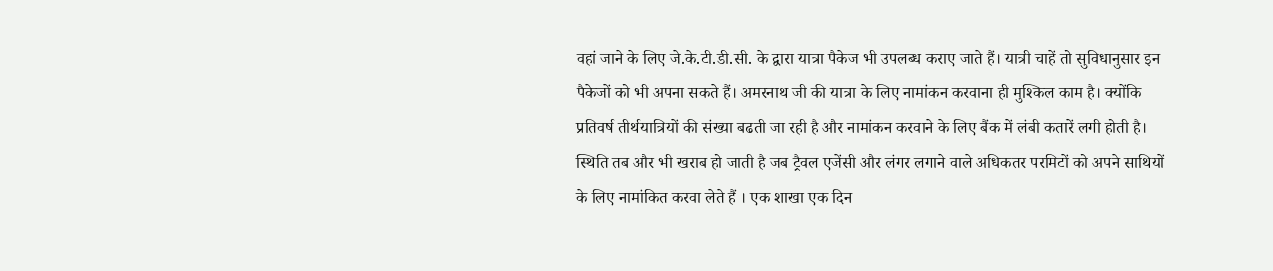वहां जाने के लिए जे.के.टी.डी.सी. के द्वारा यात्रा पैकेज भी उपलब्ध कराए जाते हैं। यात्री चाहें तो सुविधानुसार इन पैकेजों को भी अपना सकते हैं। अमरनाथ जी की यात्रा के लिए नामांकन करवाना ही मुश्किल काम है। क्योंकि प्रतिवर्ष तीर्थयात्रियों की संख्या बढती जा रही है और नामांकन करवाने के लिए बैंक में लंबी कतारें लगी होती है। स्थिति तब और भी खराब हो जाती है जब ट्रैवल एजेंसी और लंगर लगाने वाले अधिकतर परमिटों को अपने साथियों के लिए नामांकित करवा लेते हैं । एक शाखा एक दिन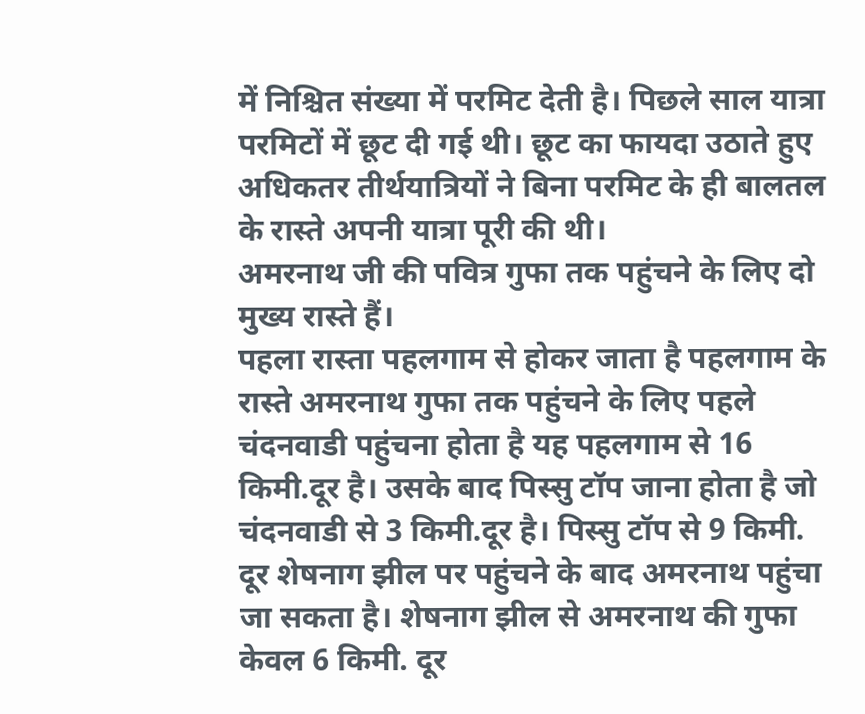में निश्चित संख्या में परमिट देती है। पिछले साल यात्रा परमिटों में छूट दी गई थी। छूट का फायदा उठाते हुए अधिकतर तीर्थयात्रियों ने बिना परमिट के ही बालतल के रास्ते अपनी यात्रा पूरी की थी।
अमरनाथ जी की पवित्र गुफा तक पहुंचने के लिए दो मुख्य रास्ते हैं।
पहला रास्ता पहलगाम से होकर जाता है पहलगाम के रास्ते अमरनाथ गुफा तक पहुंचने के लिए पहले चंदनवाडी पहुंचना होता है यह पहलगाम से 16 किमी.दूर है। उसके बाद पिस्सु टॉप जाना होता है जो चंदनवाडी से 3 किमी.दूर है। पिस्सु टॉप से 9 किमी. दूर शेषनाग झील पर पहुंचने के बाद अमरनाथ पहुंचा जा सकता है। शेषनाग झील से अमरनाथ की गुफा केवल 6 किमी. दूर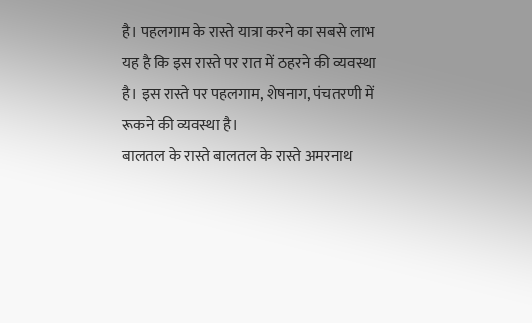है। पहलगाम के रास्ते यात्रा करने का सबसे लाभ यह है कि इस रास्ते पर रात में ठहरने की व्यवस्था है। इस रास्ते पर पहलगाम, शेषनाग, पंचतरणी में रूकने की व्यवस्था है।
बालतल के रास्ते बालतल के रास्ते अमरनाथ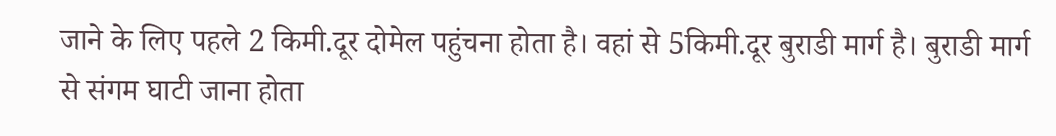जाने के लिए पहले 2 किमी.दूर दोमेल पहुंचना होता है। वहां से 5किमी.दूर बुराडी मार्ग है। बुराडी मार्ग से संगम घाटी जाना होता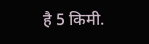है 5 किमी.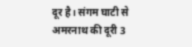दूर है। संगम घाटी से अमरनाथ की दूरी 3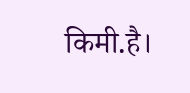किमी.है।